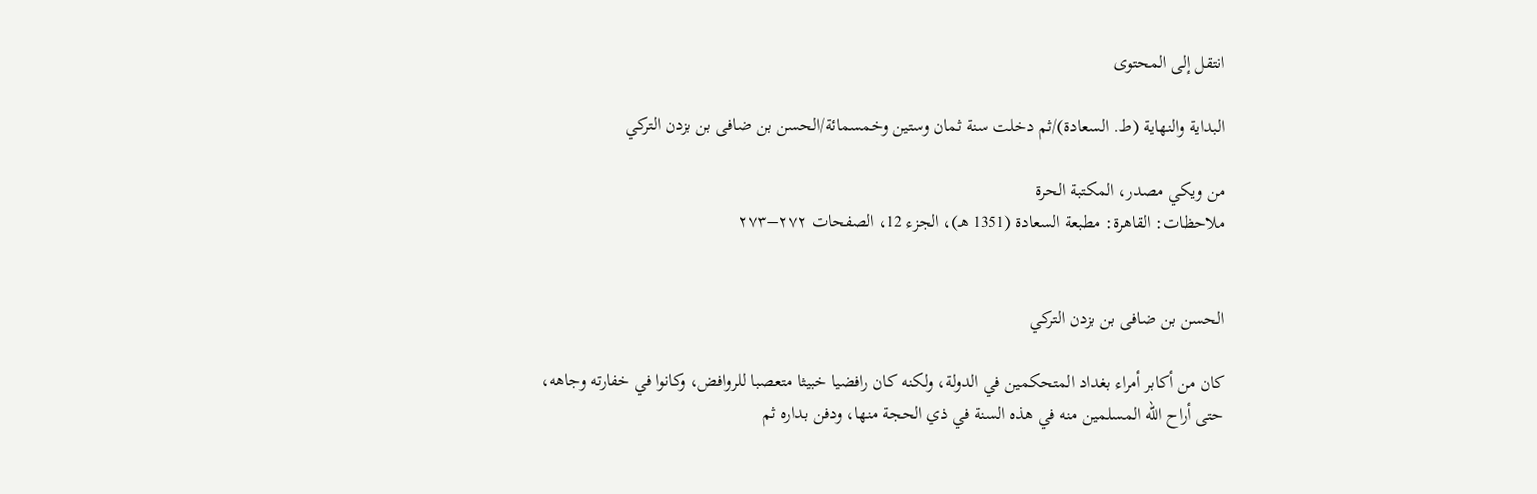انتقل إلى المحتوى

البداية والنهاية (ط. السعادة)/ثم دخلت سنة ثمان وستين وخمسمائة/الحسن بن ضافى بن بزدن التركي

من ويكي مصدر، المكتبة الحرة
ملاحظات: القاهرة: مطبعة السعادة (1351 هـ)، الجزء 12، الصفحات ٢٧٢–٢٧٣


الحسن بن ضافى بن بزدن التركي

كان من أكابر أمراء بغداد المتحكمين في الدولة، ولكنه كان رافضيا خبيثا متعصبا للروافض، وكانوا في خفارته وجاهه، حتى أراح الله المسلمين منه في هذه السنة في ذي الحجة منها، ودفن بداره ثم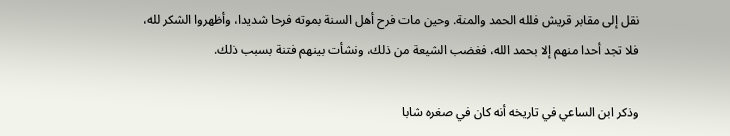نقل إلى مقابر قريش فلله الحمد والمنة. وحين مات فرح أهل السنة بموته فرحا شديدا، وأظهروا الشكر لله، فلا تجد أحدا منهم إلا بحمد الله، فغضب الشيعة من ذلك، ونشأت بينهم فتنة بسبب ذلك.

وذكر ابن الساعي في تاريخه أنه كان في صغره شابا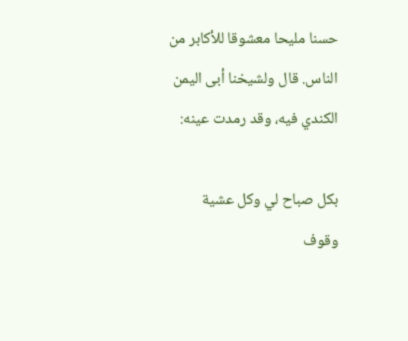حسنا مليحا معشوقا للأكابر من الناس. قال ولشيخنا أبى اليمن الكندي فيه، وقد رمدت عينه:

بكل صباح لي وكل عشية
وقوف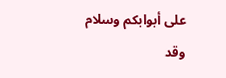على أبوابكم وسلام
وقد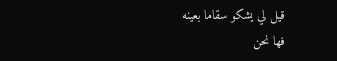قيل لي يشكو سقاما بعينه
فها نحن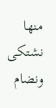منها نشتكى ونضام